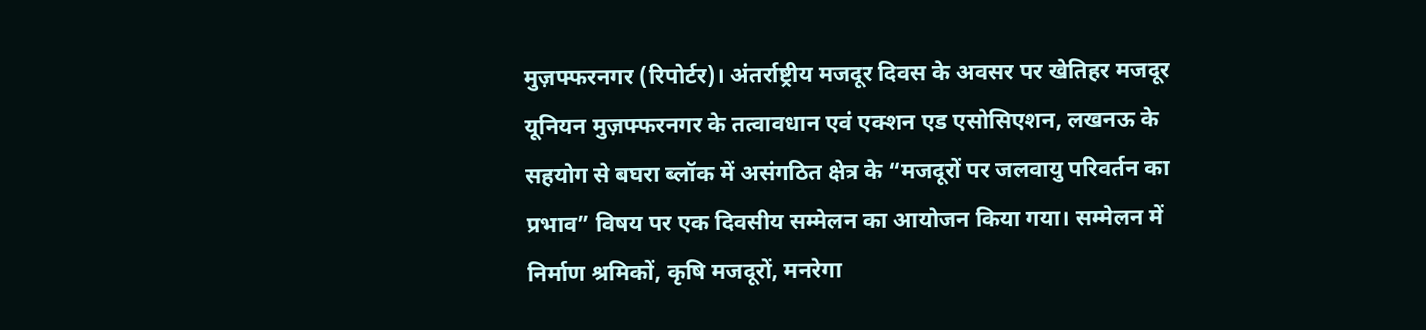मुज़फ्फरनगर (रिपोर्टर)। अंतर्राष्ट्रीय मजदूर दिवस के अवसर पर खेतिहर मजदूर यूनियन मुज़फ्फरनगर के तत्वावधान एवं एक्शन एड एसोसिएशन, लखनऊ के सहयोग से बघरा ब्लॉक में असंगठित क्षेत्र के “मजदूरों पर जलवायु परिवर्तन का प्रभाव” विषय पर एक दिवसीय सम्मेलन का आयोजन किया गया। सम्मेलन में निर्माण श्रमिकों, कृषि मजदूरों, मनरेगा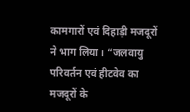कामगारों एवं दिहाड़ी मजदूरों ने भाग लिया। “जलवायु परिवर्तन एवं हीटवेव का मजदूरों के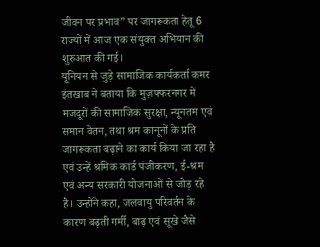जीवन पर प्रभाव” पर जागरूकता हेतू 6 राज्यों में आज एक संयुक्त अभियान की शुरुआत की गई।
यूनियन से जुड़े सामाजिक कार्यकर्ता कमर इंतखाब ने बताया कि मुज़फ्फरनगर में मजदूरों की सामाजिक सुरक्षा, न्यूनतम एवं समान वेतन, तथा श्रम कानूनों के प्रति जागरूकता बढ़ाने का कार्य किया जा रहा है एवं उन्हें श्रमिक कार्ड पंजीकरण, ई-श्रम एवं अन्य सरकारी योजनाओं से जोड़ रहे है। उन्होंने कहा, जलवायु परिवर्तन के कारण बढ़ती गर्मी, बाढ़ एवं सूखे जैसे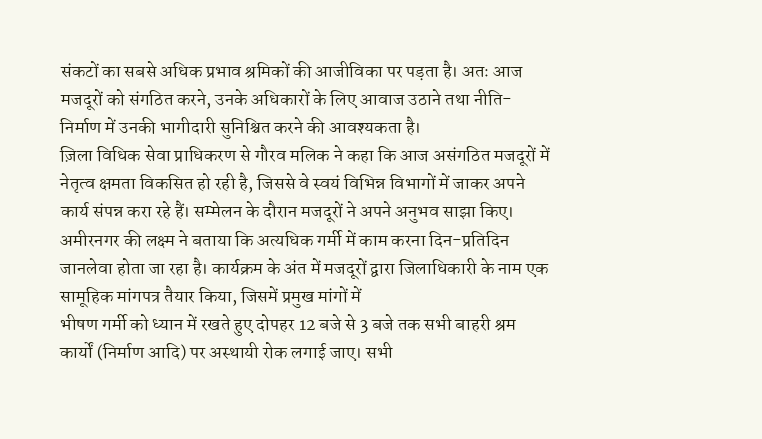संकटों का सबसे अधिक प्रभाव श्रमिकों की आजीविका पर पड़ता है। अतः आज मजदूरों को संगठित करने, उनके अधिकारों के लिए आवाज उठाने तथा नीति-निर्माण में उनकी भागीदारी सुनिश्चित करने की आवश्यकता है।
ज़िला विधिक सेवा प्राधिकरण से गौरव मलिक ने कहा कि आज असंगठित मजदूरों में नेतृत्व क्षमता विकसित हो रही है, जिससे वे स्वयं विभिन्न विभागों में जाकर अपने कार्य संपन्न करा रहे हैं। सम्मेलन के दौरान मजदूरों ने अपने अनुभव साझा किए। अमीरनगर की लक्ष्म ने बताया कि अत्यधिक गर्मी में काम करना दिन-प्रतिदिन जानलेवा होता जा रहा है। कार्यक्रम के अंत में मजदूरों द्वारा जिलाधिकारी के नाम एक सामूहिक मांगपत्र तैयार किया, जिसमें प्रमुख मांगों में
भीषण गर्मी को ध्यान में रखते हुए दोपहर 12 बजे से 3 बजे तक सभी बाहरी श्रम कार्यों (निर्माण आदि) पर अस्थायी रोक लगाई जाए। सभी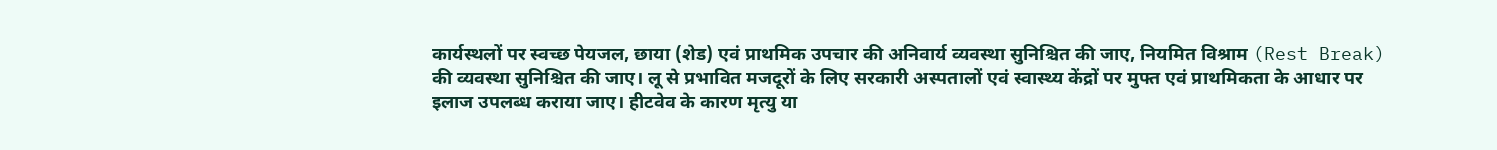कार्यस्थलों पर स्वच्छ पेयजल, छाया (शेड) एवं प्राथमिक उपचार की अनिवार्य व्यवस्था सुनिश्चित की जाए, नियमित विश्राम (Rest Break) की व्यवस्था सुनिश्चित की जाए। लू से प्रभावित मजदूरों के लिए सरकारी अस्पतालों एवं स्वास्थ्य केंद्रों पर मुफ्त एवं प्राथमिकता के आधार पर इलाज उपलब्ध कराया जाए। हीटवेव के कारण मृत्यु या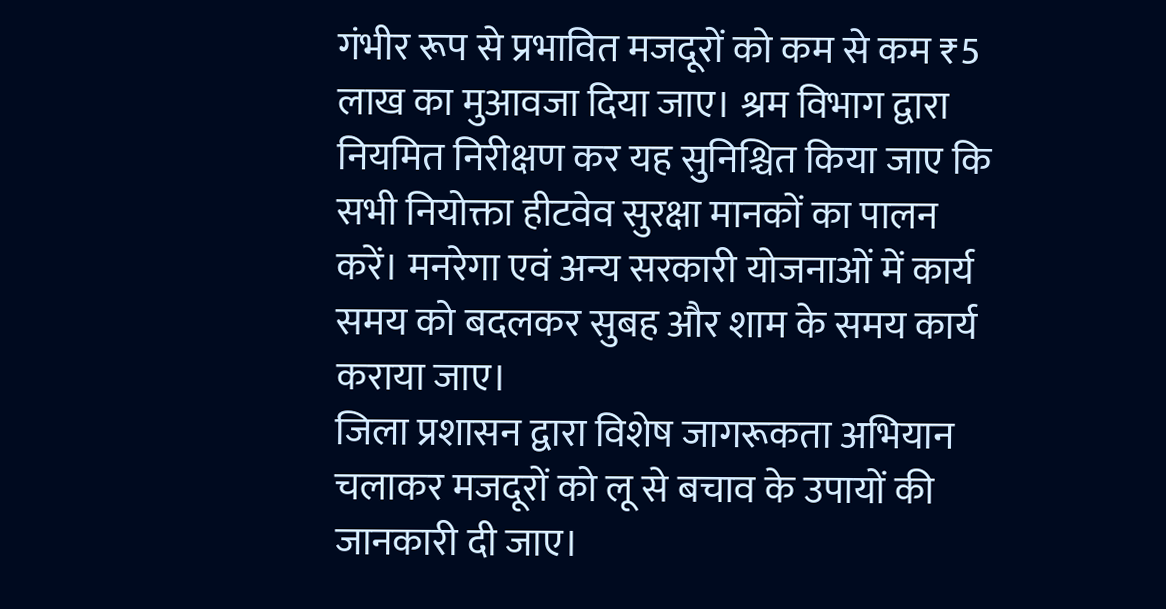गंभीर रूप से प्रभावित मजदूरों को कम से कम ₹5 लाख का मुआवजा दिया जाए। श्रम विभाग द्वारा नियमित निरीक्षण कर यह सुनिश्चित किया जाए कि सभी नियोक्ता हीटवेव सुरक्षा मानकों का पालन करें। मनरेगा एवं अन्य सरकारी योजनाओं में कार्य समय को बदलकर सुबह और शाम के समय कार्य कराया जाए।
जिला प्रशासन द्वारा विशेष जागरूकता अभियान चलाकर मजदूरों को लू से बचाव के उपायों की जानकारी दी जाए।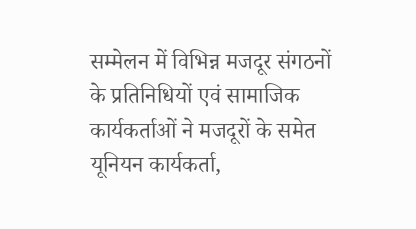सम्मेलन में विभिन्न मजदूर संगठनों के प्रतिनिधियों एवं सामाजिक कार्यकर्ताओं ने मजदूरों के समेत यूनियन कार्यकर्ता,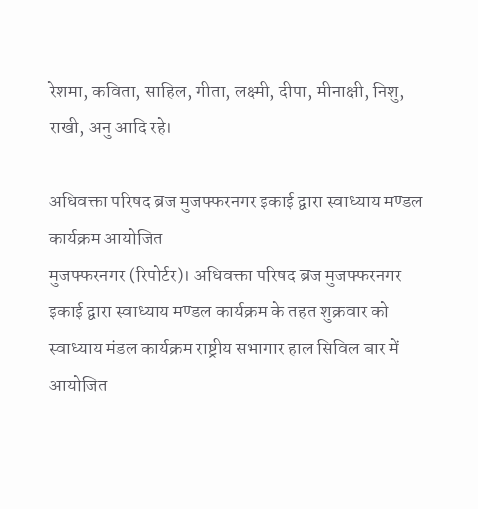रेशमा, कविता, साहिल, गीता, लक्ष्मी, दीपा, मीनाक्षी, निशु, राखी, अनु आदि रहे।

अधिवक्ता परिषद ब्रज मुजफ्फरनगर इकाई द्वारा स्वाध्याय मण्डल कार्यक्रम आयोजित
मुजफ्फरनगर (रिपोर्टर)। अधिवक्ता परिषद ब्रज मुजफ्फरनगर इकाई द्वारा स्वाध्याय मण्डल कार्यक्रम के तहत शुक्रवार को स्वाध्याय मंडल कार्यक्रम राष्ट्रीय सभागार हाल सिविल बार में आयोजित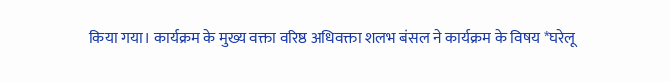किया गया। कार्यक्रम के मुख्य वक्ता वरिष्ठ अधिवक्ता शलभ बंसल ने कार्यक्रम के विषय *घरेलू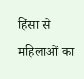हिंसा से महिलाओं का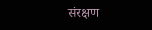संरक्षण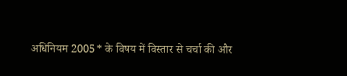अधिनियम 2005* के विषय में विस्तार से चर्चा की और